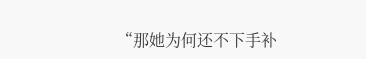“那她为何还不下手补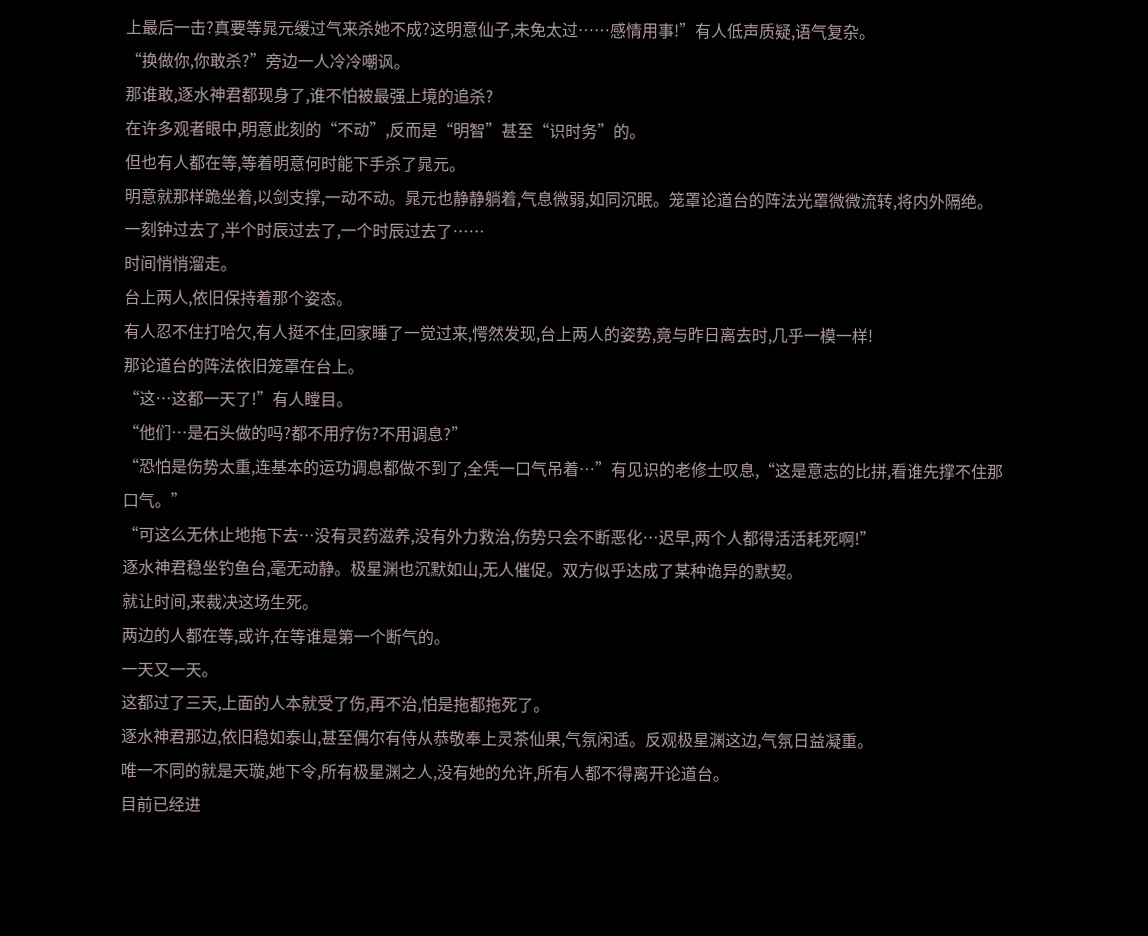上最后一击?真要等晁元缓过气来杀她不成?这明意仙子,未免太过……感情用事!”有人低声质疑,语气复杂。
“换做你,你敢杀?”旁边一人冷冷嘲讽。
那谁敢,逐水神君都现身了,谁不怕被最强上境的追杀?
在许多观者眼中,明意此刻的“不动”,反而是“明智”甚至“识时务”的。
但也有人都在等,等着明意何时能下手杀了晁元。
明意就那样跪坐着,以剑支撑,一动不动。晁元也静静躺着,气息微弱,如同沉眠。笼罩论道台的阵法光罩微微流转,将内外隔绝。
一刻钟过去了,半个时辰过去了,一个时辰过去了……
时间悄悄溜走。
台上两人,依旧保持着那个姿态。
有人忍不住打哈欠,有人挺不住,回家睡了一觉过来,愕然发现,台上两人的姿势,竟与昨日离去时,几乎一模一样!
那论道台的阵法依旧笼罩在台上。
“这…这都一天了!”有人瞠目。
“他们…是石头做的吗?都不用疗伤?不用调息?”
“恐怕是伤势太重,连基本的运功调息都做不到了,全凭一口气吊着…”有见识的老修士叹息,“这是意志的比拼,看谁先撑不住那口气。”
“可这么无休止地拖下去…没有灵药滋养,没有外力救治,伤势只会不断恶化…迟早,两个人都得活活耗死啊!”
逐水神君稳坐钓鱼台,毫无动静。极星渊也沉默如山,无人催促。双方似乎达成了某种诡异的默契。
就让时间,来裁决这场生死。
两边的人都在等,或许,在等谁是第一个断气的。
一天又一天。
这都过了三天,上面的人本就受了伤,再不治,怕是拖都拖死了。
逐水神君那边,依旧稳如泰山,甚至偶尔有侍从恭敬奉上灵茶仙果,气氛闲适。反观极星渊这边,气氛日益凝重。
唯一不同的就是天璇,她下令,所有极星渊之人,没有她的允许,所有人都不得离开论道台。
目前已经进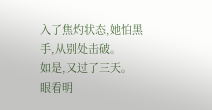入了焦灼状态,她怕黑手,从别处击破。
如是,又过了三天。
眼看明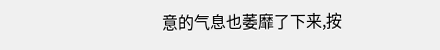意的气息也萎靡了下来,按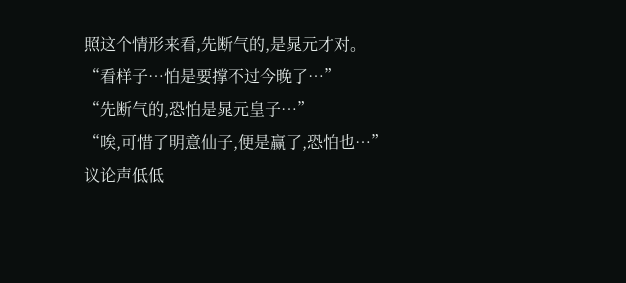照这个情形来看,先断气的,是晁元才对。
“看样子…怕是要撑不过今晚了…”
“先断气的,恐怕是晁元皇子…”
“唉,可惜了明意仙子,便是赢了,恐怕也…”
议论声低低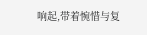响起,带着惋惜与复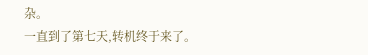杂。
一直到了第七天,转机终于来了。